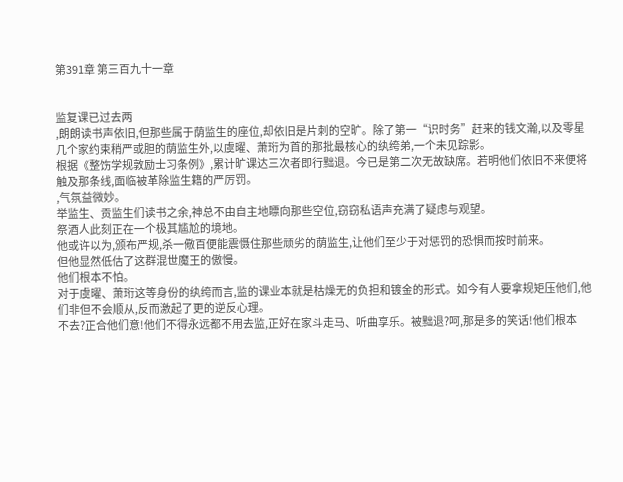第391章 第三百九十一章


监复课已过去两
,朗朗读书声依旧,但那些属于荫监生的座位,却依旧是片刺的空旷。除了第一“识时务”赶来的钱文瀚,以及零星几个家约束稍严或胆的荫监生外,以虞曜、萧珩为首的那批最核心的纨绔弟,一个未见踪影。
根据《整饬学规敦励士习条例》,累计旷课达三次者即行黜退。今已是第二次无故缺席。若明他们依旧不来便将触及那条线,面临被革除监生籍的严厉罚。
,气氛益微妙。
举监生、贡监生们读书之余,神总不由自主地瞟向那些空位,窃窃私语声充满了疑虑与观望。
祭酒人此刻正在一个极其尴尬的境地。
他或许以为,颁布严规,杀一儆百便能震慑住那些顽劣的荫监生,让他们至少于对惩罚的恐惧而按时前来。
但他显然低估了这群混世魔王的傲慢。
他们根本不怕。
对于虞曜、萧珩这等身份的纨绔而言,监的课业本就是枯燥无的负担和镀金的形式。如今有人要拿规矩压他们,他们非但不会顺从,反而激起了更的逆反心理。
不去?正合他们意!他们不得永远都不用去监,正好在家斗走马、听曲享乐。被黜退?呵,那是多的笑话!他们根本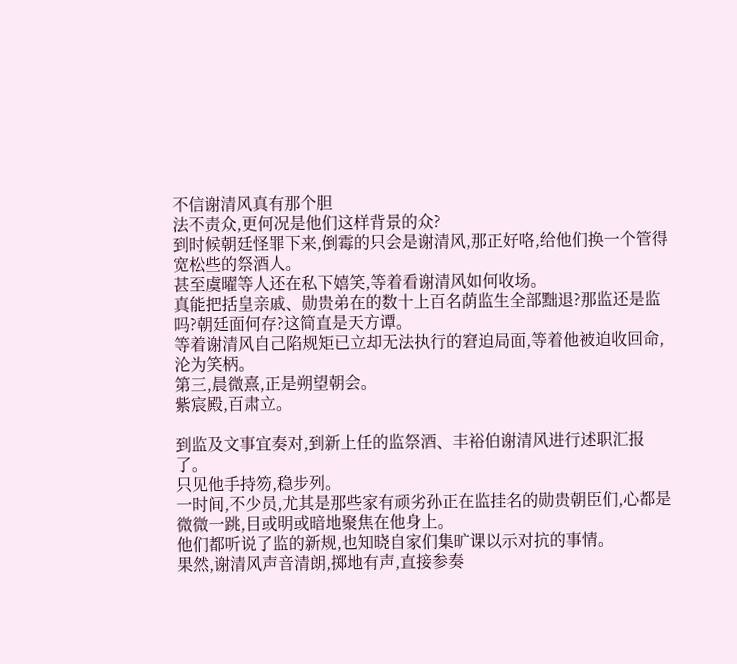不信谢清风真有那个胆
法不责众,更何况是他们这样背景的众?
到时候朝廷怪罪下来,倒霉的只会是谢清风,那正好咯,给他们换一个管得宽松些的祭酒人。
甚至虞曜等人还在私下嬉笑,等着看谢清风如何收场。
真能把括皇亲戚、勋贵弟在的数十上百名荫监生全部黜退?那监还是监吗?朝廷面何存?这简直是天方谭。
等着谢清风自己陷规矩已立却无法执行的窘迫局面,等着他被迫收回命,沦为笑柄。
第三,晨微熹,正是朔望朝会。
紫宸殿,百肃立。

到监及文事宜奏对,到新上任的监祭酒、丰裕伯谢清风进行述职汇报了。
只见他手持笏,稳步列。
一时间,不少员,尤其是那些家有顽劣孙正在监挂名的勋贵朝臣们,心都是微微一跳,目或明或暗地聚焦在他身上。
他们都听说了监的新规,也知晓自家们集旷课以示对抗的事情。
果然,谢清风声音清朗,掷地有声,直接参奏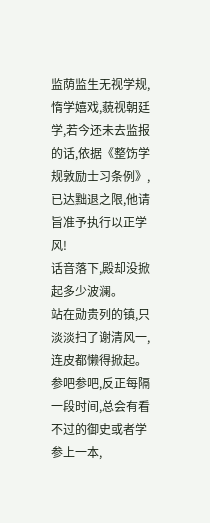监荫监生无视学规,惰学嬉戏,藐视朝廷学,若今还未去监报的话,依据《整饬学规敦励士习条例》,已达黜退之限,他请旨准予执行以正学风!
话音落下,殿却没掀起多少波澜。
站在勋贵列的镇,只淡淡扫了谢清风一,连皮都懒得掀起。
参吧参吧,反正每隔一段时间,总会有看不过的御史或者学参上一本,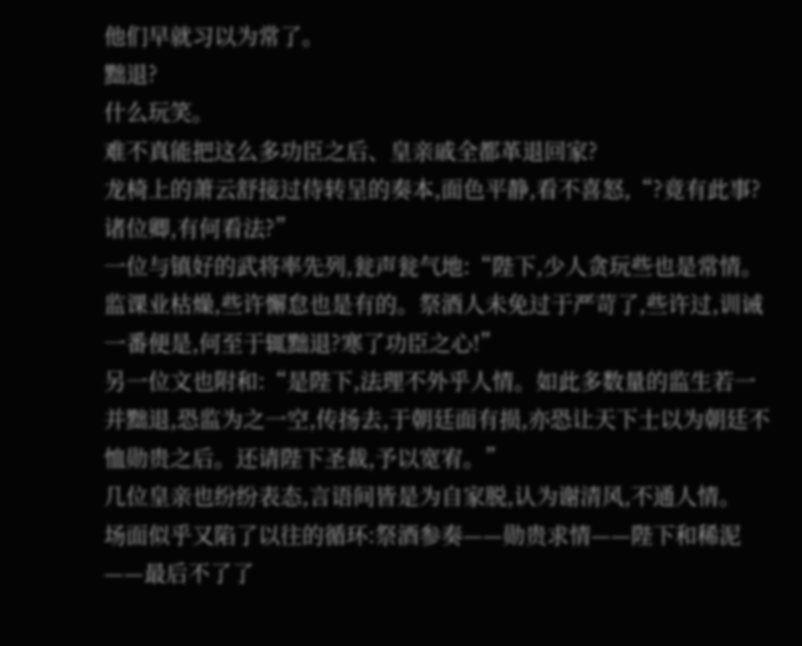他们早就习以为常了。
黜退?
什么玩笑。
难不真能把这么多功臣之后、皇亲戚全都革退回家?
龙椅上的萧云舒接过侍转呈的奏本,面色平静,看不喜怒,“?竟有此事?诸位卿,有何看法?”
一位与镇好的武将率先列,瓮声瓮气地:“陛下,少人贪玩些也是常情。监课业枯燥,些许懈怠也是有的。祭酒人未免过于严苛了,些许过,训诫一番便是,何至于辄黜退?寒了功臣之心!”
另一位文也附和:“是陛下,法理不外乎人情。如此多数量的监生若一并黜退,恐监为之一空,传扬去,于朝廷面有损,亦恐让天下士以为朝廷不恤勋贵之后。还请陛下圣裁,予以宽宥。”
几位皇亲也纷纷表态,言语间皆是为自家脱,认为谢清风,不通人情。
场面似乎又陷了以往的循环:祭酒参奏——勋贵求情——陛下和稀泥——最后不了了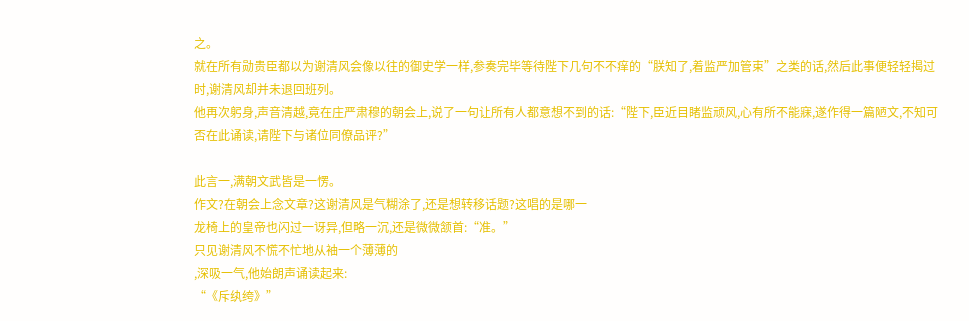之。
就在所有勋贵臣都以为谢清风会像以往的御史学一样,参奏完毕等待陛下几句不不痒的“朕知了,着监严加管束”之类的话,然后此事便轻轻揭过时,谢清风却并未退回班列。
他再次躬身,声音清越,竟在庄严肃穆的朝会上,说了一句让所有人都意想不到的话:“陛下,臣近目睹监顽风,心有所不能寐,遂作得一篇陋文,不知可否在此诵读,请陛下与诸位同僚品评?”

此言一,满朝文武皆是一愣。
作文?在朝会上念文章?这谢清风是气糊涂了,还是想转移话题?这唱的是哪一
龙椅上的皇帝也闪过一讶异,但略一沉,还是微微颔首:“准。”
只见谢清风不慌不忙地从袖一个薄薄的
,深吸一气,他始朗声诵读起来:
“《斥纨绔》”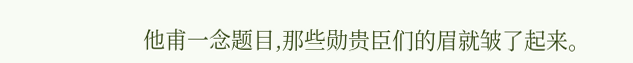他甫一念题目,那些勋贵臣们的眉就皱了起来。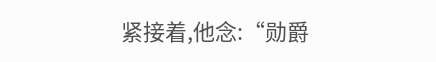紧接着,他念:“勋爵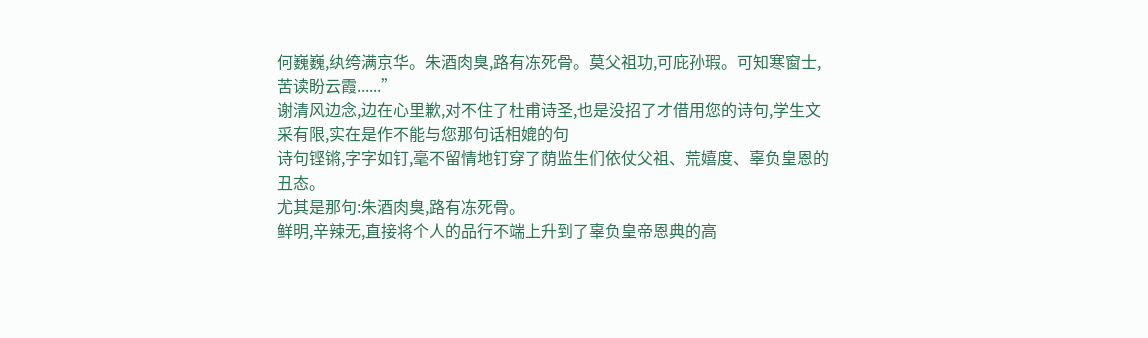何巍巍,纨绔满京华。朱酒肉臭,路有冻死骨。莫父祖功,可庇孙瑕。可知寒窗士,苦读盼云霞......”
谢清风边念,边在心里歉,对不住了杜甫诗圣,也是没招了才借用您的诗句,学生文采有限,实在是作不能与您那句话相媲的句
诗句铿锵,字字如钉,毫不留情地钉穿了荫监生们依仗父祖、荒嬉度、辜负皇恩的丑态。
尤其是那句:朱酒肉臭,路有冻死骨。
鲜明,辛辣无,直接将个人的品行不端上升到了辜负皇帝恩典的高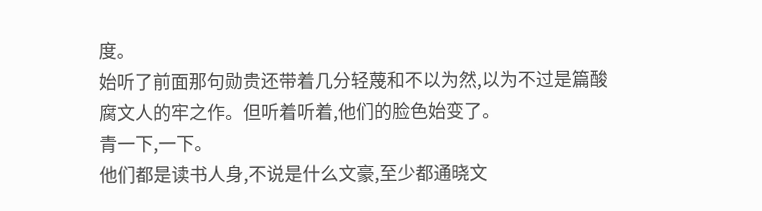度。
始听了前面那句勋贵还带着几分轻蔑和不以为然,以为不过是篇酸腐文人的牢之作。但听着听着,他们的脸色始变了。
青一下,一下。
他们都是读书人身,不说是什么文豪,至少都通晓文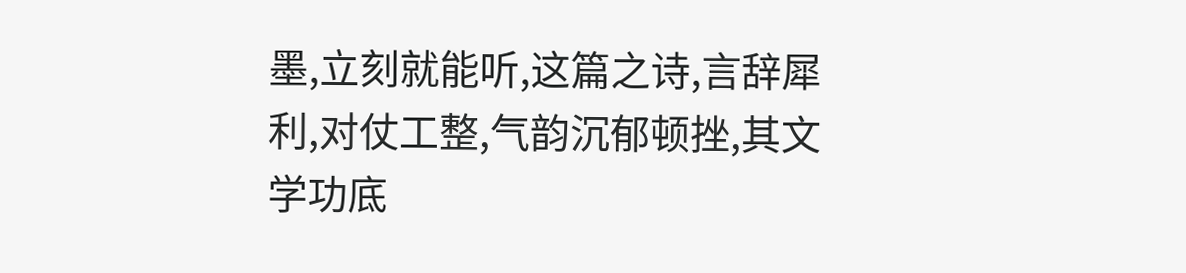墨,立刻就能听,这篇之诗,言辞犀利,对仗工整,气韵沉郁顿挫,其文学功底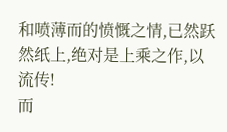和喷薄而的愤慨之情,已然跃然纸上,绝对是上乘之作,以流传!
而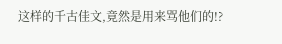这样的千古佳文,竟然是用来骂他们的!?